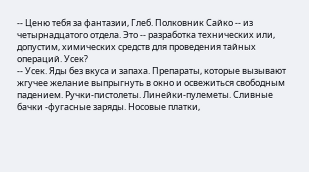-- Ценю тебя за фантазии, Глеб. Полковник Сайко -- из четырнадцатого отдела. Это -- разработка технических или, допустим, химических средств для проведения тайных операций. Усек?
-- Усек. Яды без вкуса и запаха. Препараты, которые вызывают жгучее желание выпрыгнуть в окно и освежиться свободным падением. Ручки-пистолеты. Линейки-пулеметы. Сливные бачки -фугасные заряды. Носовые платки,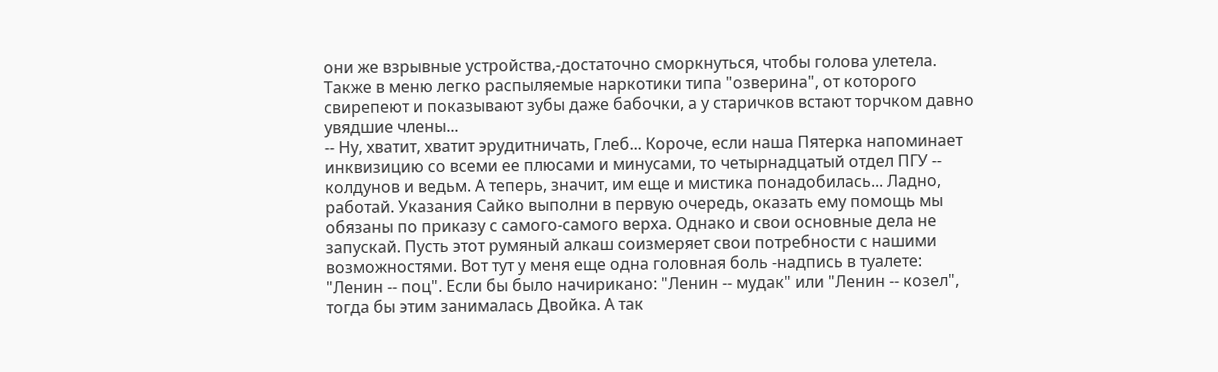они же взрывные устройства,-достаточно сморкнуться, чтобы голова улетела. Также в меню легко распыляемые наркотики типа "озверина", от которого свирепеют и показывают зубы даже бабочки, а у старичков встают торчком давно увядшие члены...
-- Ну, хватит, хватит эрудитничать, Глеб... Короче, если наша Пятерка напоминает инквизицию со всеми ее плюсами и минусами, то четырнадцатый отдел ПГУ -- колдунов и ведьм. А теперь, значит, им еще и мистика понадобилась... Ладно, работай. Указания Сайко выполни в первую очередь, оказать ему помощь мы обязаны по приказу с самого-самого верха. Однако и свои основные дела не запускай. Пусть этот румяный алкаш соизмеряет свои потребности с нашими возможностями. Вот тут у меня еще одна головная боль -надпись в туалете: "Ленин -- поц". Если бы было начирикано: "Ленин -- мудак" или "Ленин -- козел", тогда бы этим занималась Двойка. А так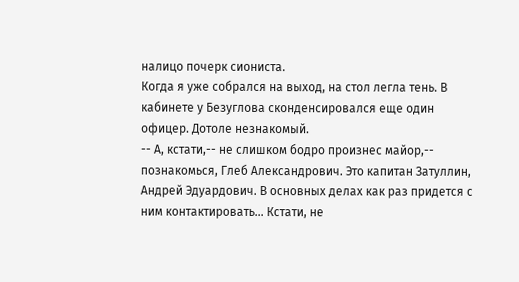налицо почерк сиониста.
Когда я уже собрался на выход, на стол легла тень. В кабинете у Безуглова сконденсировался еще один офицер. Дотоле незнакомый.
-- А, кстати,-- не слишком бодро произнес майор,-- познакомься, Глеб Александрович. Это капитан Затуллин, Андрей Эдуардович. В основных делах как раз придется с ним контактировать... Кстати, не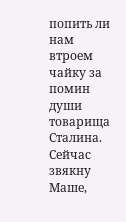попить ли нам втроем чайку за помин души товарища Сталина. Сейчас звякну Маше,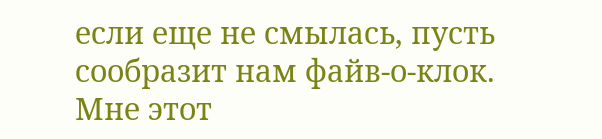если еще не смылась, пусть сообразит нам файв-о-клок.
Мне этот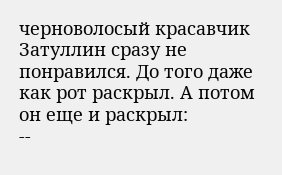черноволосый красавчик Затуллин сразу не понравился. До того даже как рот раскрыл. А потом он еще и раскрыл:
--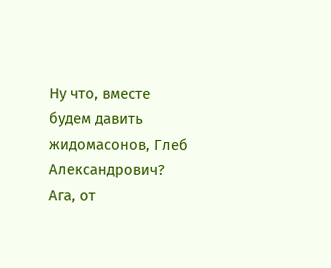Ну что, вместе будем давить жидомасонов, Глеб Александрович?
Ага, от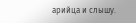арийца и слышу.